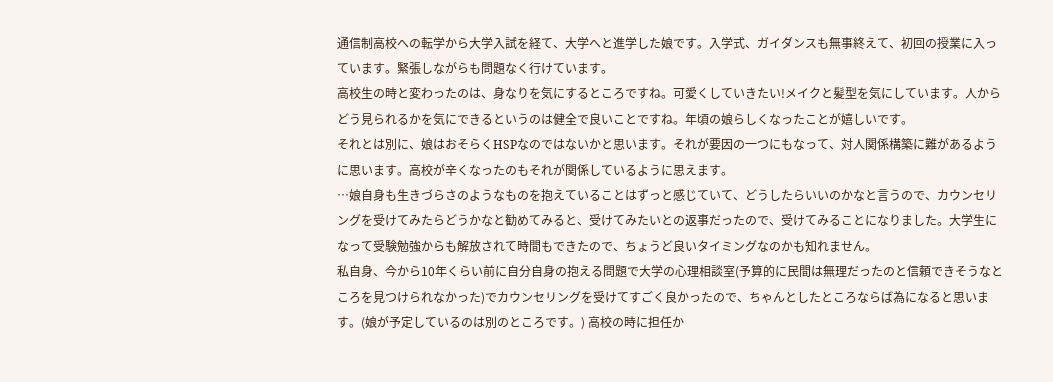通信制高校への転学から大学入試を経て、大学へと進学した娘です。入学式、ガイダンスも無事終えて、初回の授業に入っています。緊張しながらも問題なく行けています。
高校生の時と変わったのは、身なりを気にするところですね。可愛くしていきたい!メイクと髪型を気にしています。人からどう見られるかを気にできるというのは健全で良いことですね。年頃の娘らしくなったことが嬉しいです。
それとは別に、娘はおそらくHSPなのではないかと思います。それが要因の一つにもなって、対人関係構築に難があるように思います。高校が辛くなったのもそれが関係しているように思えます。
…娘自身も生きづらさのようなものを抱えていることはずっと感じていて、どうしたらいいのかなと言うので、カウンセリングを受けてみたらどうかなと勧めてみると、受けてみたいとの返事だったので、受けてみることになりました。大学生になって受験勉強からも解放されて時間もできたので、ちょうど良いタイミングなのかも知れません。
私自身、今から10年くらい前に自分自身の抱える問題で大学の心理相談室(予算的に民間は無理だったのと信頼できそうなところを見つけられなかった)でカウンセリングを受けてすごく良かったので、ちゃんとしたところならば為になると思います。(娘が予定しているのは別のところです。) 高校の時に担任か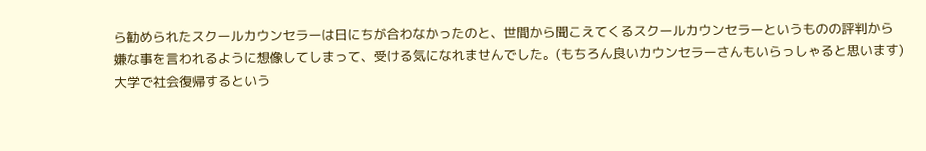ら勧められたスクールカウンセラーは日にちが合わなかったのと、世間から聞こえてくるスクールカウンセラーというものの評判から嫌な事を言われるように想像してしまって、受ける気になれませんでした。(もちろん良いカウンセラーさんもいらっしゃると思います)
大学で社会復帰するという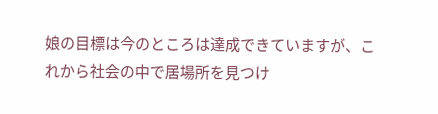娘の目標は今のところは達成できていますが、これから社会の中で居場所を見つけ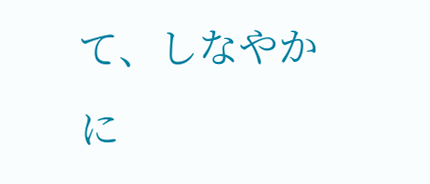て、しなやかに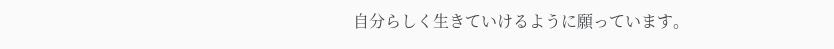自分らしく生きていけるように願っています。